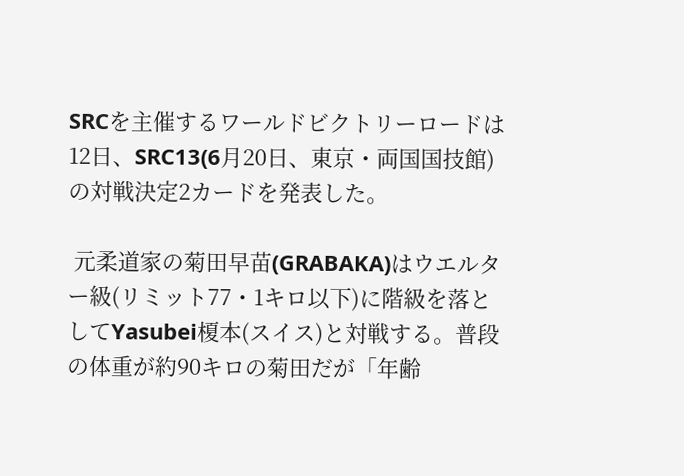SRCを主催するワールドビクトリーロードは12日、SRC13(6月20日、東京・両国国技館)の対戦決定2カードを発表した。

 元柔道家の菊田早苗(GRABAKA)はウエルター級(リミット77・1キロ以下)に階級を落としてYasubei榎本(スイス)と対戦する。普段の体重が約90キロの菊田だが「年齢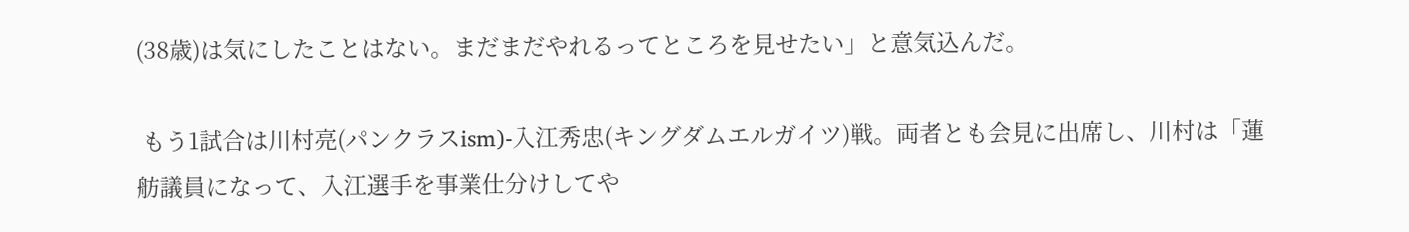(38歳)は気にしたことはない。まだまだやれるってところを見せたい」と意気込んだ。

 もう1試合は川村亮(パンクラスism)-入江秀忠(キングダムエルガイツ)戦。両者とも会見に出席し、川村は「蓮舫議員になって、入江選手を事業仕分けしてや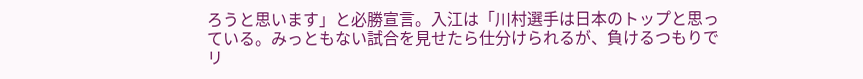ろうと思います」と必勝宣言。入江は「川村選手は日本のトップと思っている。みっともない試合を見せたら仕分けられるが、負けるつもりでリ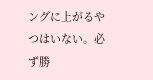ングに上がるやつはいない。必ず勝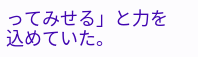ってみせる」と力を込めていた。